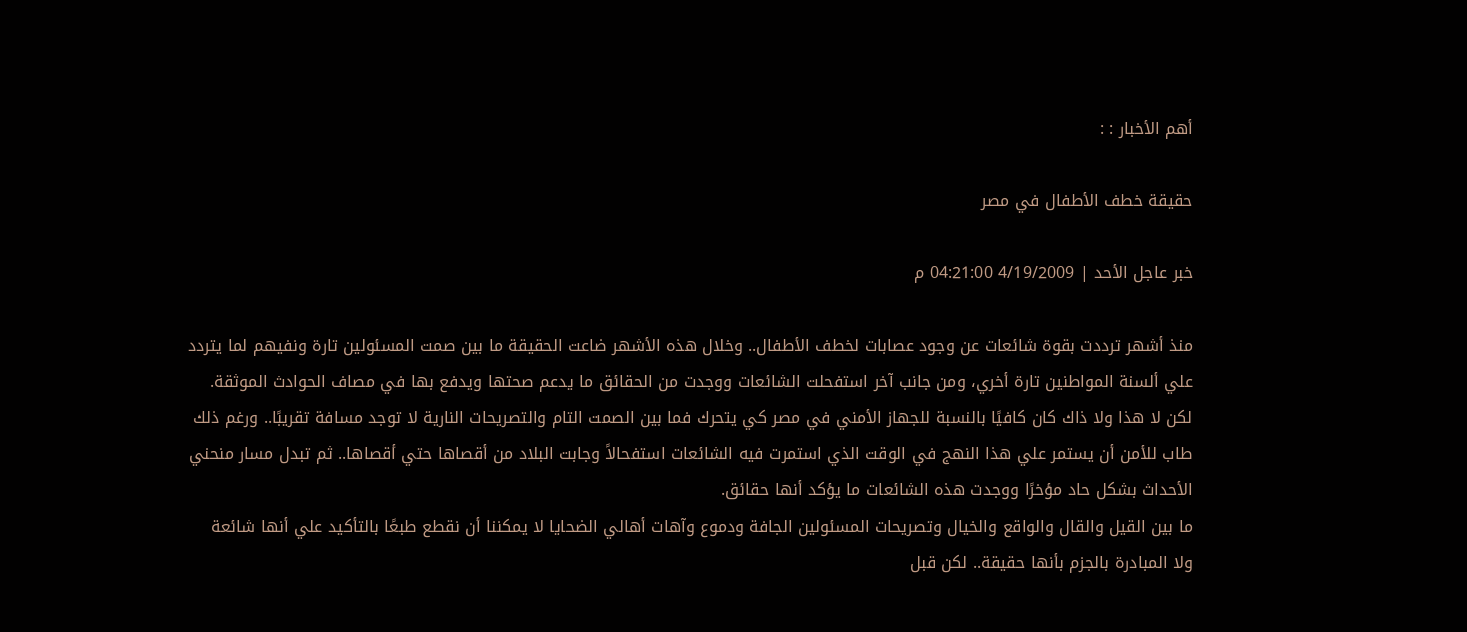أهم الأخبار : :

حقيقة خطف الأطفال في مصر

خبر عاجل الأحد | 4/19/2009 04:21:00 م

منذ أشهر ترددت بقوة شائعات عن وجود عصابات لخطف الأطفال.. وخلال هذه الأشهر ضاعت الحقيقة ما بين صمت المسئولين تارة ونفيهم لما يتردد علي ألسنة المواطنين تارة أخري، ومن جانب آخر استفحلت الشائعات ووجدت من الحقائق ما يدعم صحتها ويدفع بها في مصاف الحوادث الموثقة.
لكن لا هذا ولا ذاك كان كافيًا بالنسبة للجهاز الأمني في مصر كي يتحرك فما بين الصمت التام والتصريحات النارية لا توجد مسافة تقريبًا.. ورغم ذلك طاب للأمن أن يستمر علي هذا النهج في الوقت الذي استمرت فيه الشائعات استفحالاً وجابت البلاد من أقصاها حتي أقصاها.. ثم تبدل مسار منحني الأحداث بشكل حاد مؤخرًا ووجدت هذه الشائعات ما يؤكد أنها حقائق.
ما بين القيل والقال والواقع والخيال وتصريحات المسئولين الجافة ودموع وآهات أهالي الضحايا لا يمكننا أن نقطع طبعًا بالتأكيد علي أنها شائعة ولا المبادرة بالجزم بأنها حقيقة.. لكن قبل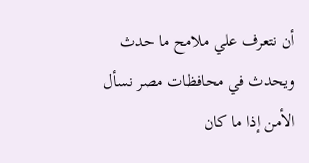أن نتعرف علي ملامح ما حدث ويحدث في محافظات مصر نسأل الأمن إذا ما كان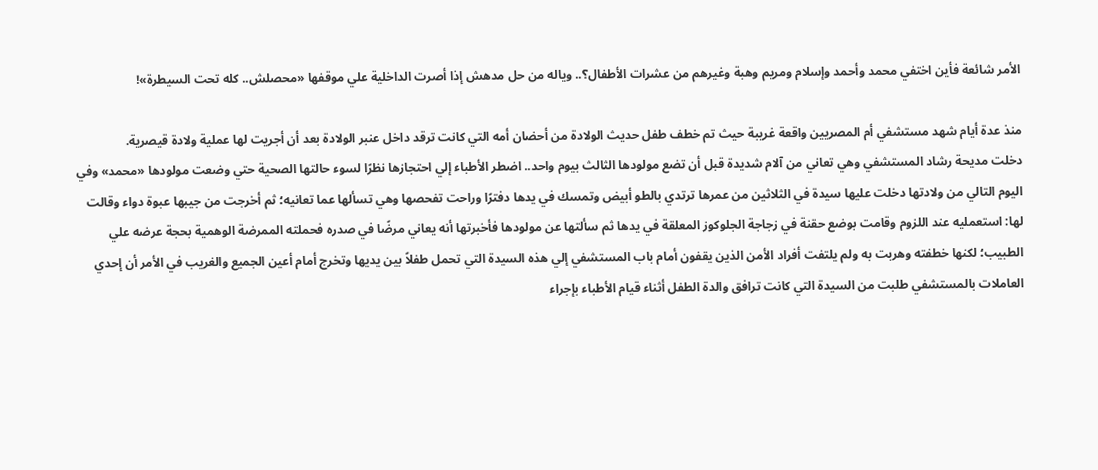الأمر شائعة فأين اختفي محمد وأحمد وإسلام ومريم وهبة وغيرهم من عشرات الأطفال؟.. وياله من حل مدهش إذا أصرت الداخلية علي موقفها «محصلش.. كله تحت السيطرة»!

منذ عدة أيام شهد مستشفي أم المصريين واقعة غريبة حيث تم خطف طفل حديث الولادة من أحضان أمه التي كانت ترقد داخل عنبر الولادة بعد أن أجريت لها عملية ولادة قيصرية.
دخلت مديحة رشاد المستشفي وهي تعاني من آلام شديدة قبل أن تضع مولودها الثالث بيوم واحد.. اضطر الأطباء إلي احتجازها نظرًا لسوء حالتها الصحية حتي وضعت مولودها «محمد» وفي اليوم التالي من ولادتها دخلت عليها سيدة في الثلاثين من عمرها ترتدي بالطو أبيض وتمسك في يدها دفترًا وراحت تفحصها وهي تسألها عما تعانيه؛ ثم أخرجت من جيبها عبوة دواء وقالت لها: استعمليه عند اللزوم وقامت بوضع حقنة في زجاجة الجلوكوز المعلقة في يدها ثم سألتها عن مولودها فأخبرتها أنه يعاني مرضًا في صدره فحملته الممرضة الوهمية بحجة عرضه علي الطبيب؛ لكنها خطفته وهربت به ولم يلتفت أفراد الأمن الذين يقفون أمام باب المستشفي إلي هذه السيدة التي تحمل طفلاً بين يديها وتخرج أمام أعين الجميع والغريب في الأمر أن إحدي العاملات بالمستشفي طلبت من السيدة التي كانت ترافق والدة الطفل أثناء قيام الأطباء بإجراء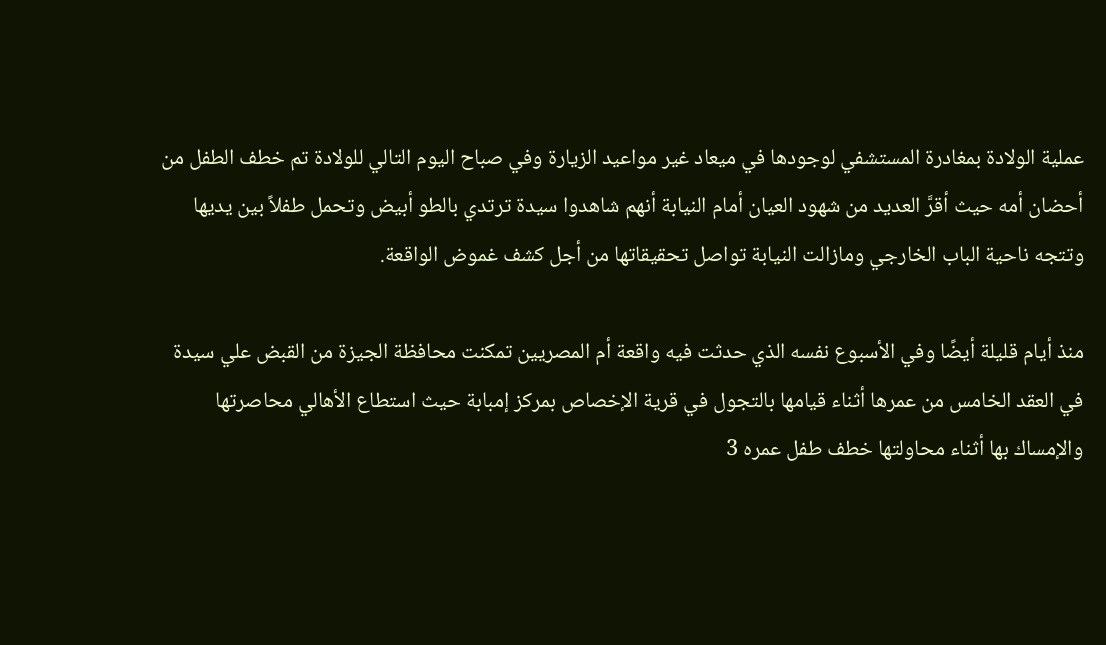عملية الولادة بمغادرة المستشفي لوجودها في ميعاد غير مواعيد الزيارة وفي صباح اليوم التالي للولادة تم خطف الطفل من أحضان أمه حيث أقرَّ العديد من شهود العيان أمام النيابة أنهم شاهدوا سيدة ترتدي بالطو أبيض وتحمل طفلاً بين يديها وتتجه ناحية الباب الخارجي ومازالت النيابة تواصل تحقيقاتها من أجل كشف غموض الواقعة.

منذ أيام قليلة أيضًا وفي الأسبوع نفسه الذي حدثت فيه واقعة أم المصريين تمكنت محافظة الجيزة من القبض علي سيدة في العقد الخامس من عمرها أثناء قيامها بالتجول في قرية الإخصاص بمركز إمبابة حيث استطاع الأهالي محاصرتها والإمساك بها أثناء محاولتها خطف طفل عمره 3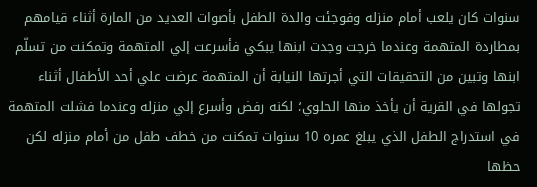سنوات كان يلعب أمام منزله وفوجئت والدة الطفل بأصوات العديد من المارة أثناء قيامهم بمطاردة المتهمة وعندما خرجت وجدت ابنها يبكي فأسرعت إلي المتهمة وتمكنت من تسلّم ابنها وتبين من التحقيقات التي أجرتها النيابة أن المتهمة عرضت علي أحد الأطفال أثناء تجولها في القرية أن يأخذ منها الحلوي؛ لكنه رفض وأسرع إلي منزله وعندما فشلت المتهمة في استدراج الطفل الذي يبلغ عمره 10 سنوات تمكنت من خطف طفل من أمام منزله لكن حظها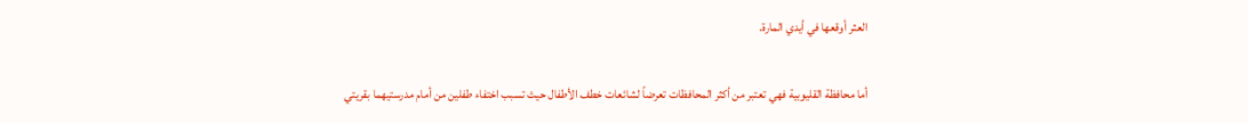العثر أوقعها في أيدي المارة.

أما محافظة القليوبية فهي تعتبر من أكثر المحافظات تعرضاً لشائعات خطف الأطفال حيث تسبب اختفاء طفلين من أمام مدرستيهما بقريتي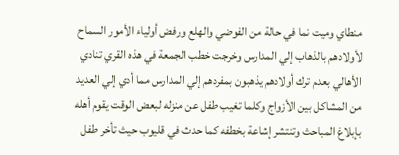منطاي وميت نما في حالة من الفوضي والهلع ورفض أولياء الأمور السماح لأولادهم بالذهاب إلي المدارس وخرجت خطب الجمعة في هذه القري تنادي الأهالي بعدم ترك أولادهم يذهبون بمفردهم إلي المدارس مما أدي إلي العديد من المشاكل بين الأزواج وكلما تغيب طفل عن منزله لبعض الوقت يقوم أهله بإبلاغ المباحث وتنتشر إشاعة بخطفه كما حدث في قليوب حيث تأخر طفل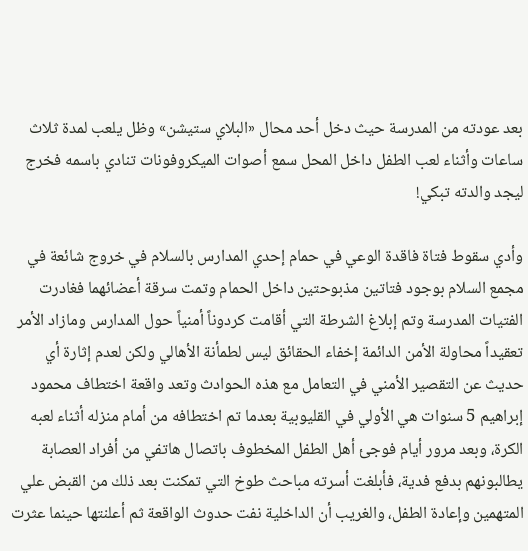بعد عودته من المدرسة حيث دخل أحد محال «البلاي ستيشن» وظل يلعب لمدة ثلاث ساعات وأثناء لعب الطفل داخل المحل سمع أصوات الميكروفونات تنادي باسمه فخرج ليجد والدته تبكي!

وأدي سقوط فتاة فاقدة الوعي في حمام إحدي المدارس بالسلام في خروج شائعة في مجمع السلام بوجود فتاتين مذبوحتين داخل الحمام وتمت سرقة أعضائهما فغادرت الفتيات المدرسة وتم إبلاغ الشرطة التي أقامت كردوناً أمنياً حول المدارس ومازاد الأمر تعقيداً محاولة الأمن الدائمة إخفاء الحقائق ليس لطمأنة الأهالي ولكن لعدم إثارة أي حديث عن التقصير الأمني في التعامل مع هذه الحوادث وتعد واقعة اختطاف محمود إبراهيم 5 سنوات هي الأولي في القليوبية بعدما تم اختطافه من أمام منزله أثناء لعبه الكرة، وبعد مرور أيام فوجئ أهل الطفل المخطوف باتصال هاتفي من أفراد العصابة يطالبونهم بدفع فدية، فأبلغت أسرته مباحث طوخ التي تمكنت بعد ذلك من القبض علي المتهمين وإعادة الطفل، والغريب أن الداخلية نفت حدوث الواقعة ثم أعلنتها حينما عثرت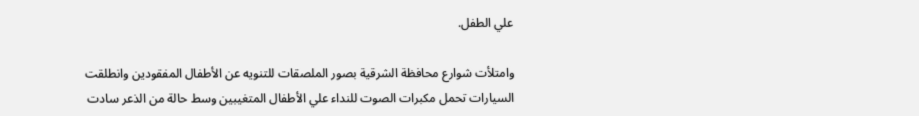علي الطفل.

وامتلأت شوارع محافظة الشرقية بصور الملصقات للتنويه عن الأطفال المفقودين وانطلقت السيارات تحمل مكبرات الصوت للنداء علي الأطفال المتغيبين وسط حالة من الذعر سادت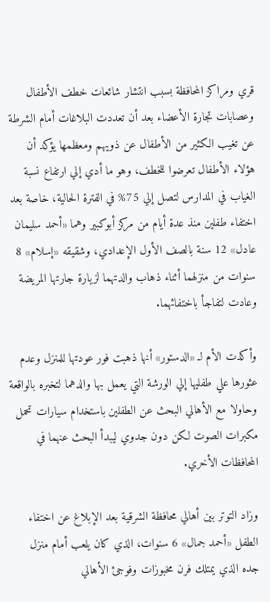قري ومراكز المحافظة بسبب انتشار شائعات خطف الأطفال وعصابات تجارة الأعضاء بعد أن تعددت البلاغات أمام الشرطة عن تغيب الكثير من الأطفال عن ذويهم ومعظمها يؤكد أن هؤلاء الأطفال تعرضوا للخطف، وهو ما أدي إلي ارتفاع نسبة الغياب في المدارس لتصل إلي 75% في الفترة الحالية، خاصة بعد اختفاء طفلين منذ عدة أيام من مركز أبوكبير وهما «أحمد سليمان عادل» 12 سنة بالصف الأول الإعدادي، وشقيقه «إسلام» 8 سنوات من منزلهما أثناء ذهاب والدتهما لزيارة جارتها المريضة وعادت لتفاجأ باختفائهما.

وأكدت الأم لـ «الدستور» أنها ذهبت فور عودتها للمنزل وعدم عثورها علي طفليها إلي الورشة التي يعمل بها والدهما لتخبره بالواقعة وحاولا مع الأهالي البحث عن الطفلين باستخدام سيارات تحمل مكبرات الصوت لكن دون جدوي ليبدأ البحث عنهما في المحافظات الأخري.

وزاد التوتر بين أهالي محافظة الشرقية بعد الإبلاغ عن اختفاء الطفل «أحمد جمال» 6 سنوات، الذي كان يلعب أمام منزل جده الذي يمتلك فرن مخبوزات وفوجئ الأهالي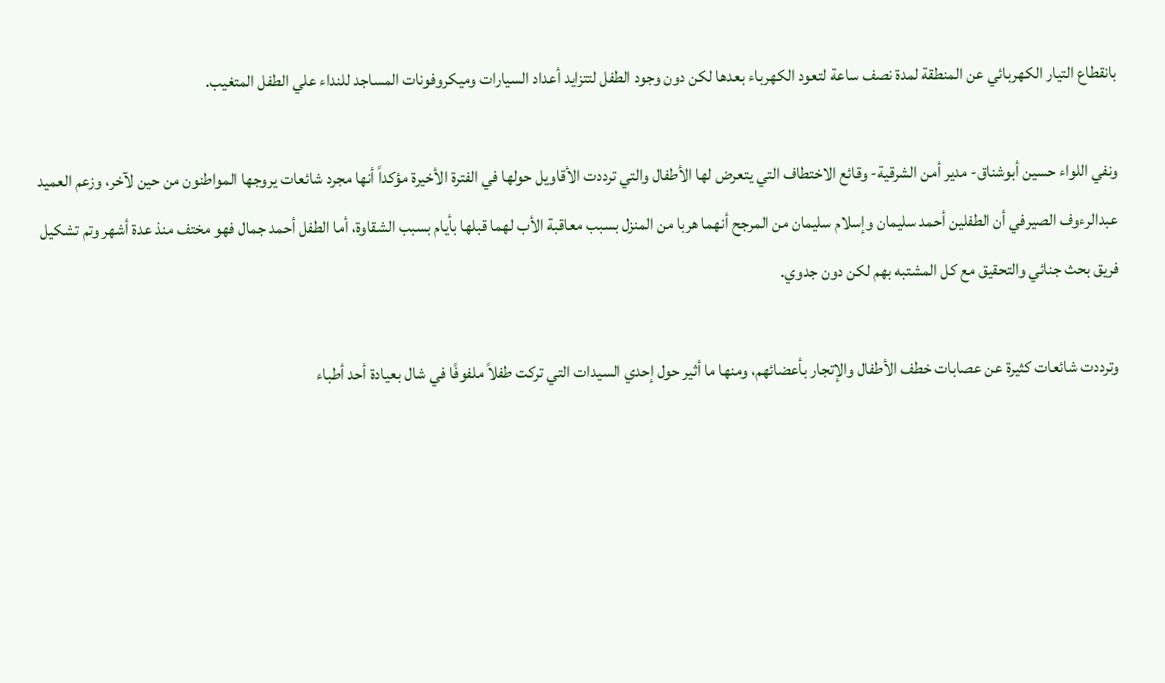بانقطاع التيار الكهربائي عن المنطقة لمدة نصف ساعة لتعود الكهرباء بعدها لكن دون وجود الطفل لتتزايد أعداد السيارات وميكروفونات المساجد للنداء علي الطفل المتغيب.

ونفي اللواء حسين أبوشناق- مدير أمن الشرقية- وقائع الاختطاف التي يتعرض لها الأطفال والتي ترددت الأقاويل حولها في الفترة الأخيرة مؤكداً أنها مجرد شائعات يروجها المواطنون من حين لآخر، وزعم العميد عبدالرءوف الصيرفي أن الطفلين أحمد سليمان وإسلام سليمان من المرجح أنهما هربا من المنزل بسبب معاقبة الأب لهما قبلها بأيام بسبب الشقاوة، أما الطفل أحمد جمال فهو مختف منذ عدة أشهر وتم تشكيل فريق بحث جنائي والتحقيق مع كل المشتبه بهم لكن دون جدوي.

وترددت شائعات كثيرة عن عصابات خطف الأطفال والإتجار بأعضائهم، ومنها ما أثير حول إحدي السيدات التي تركت طفلاً ملفوفًا في شال بعيادة أحد أطباء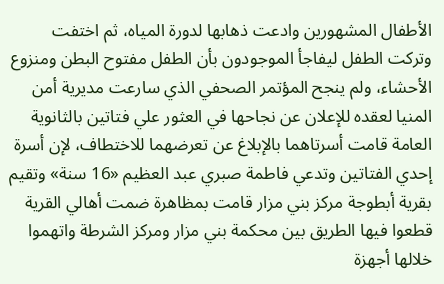الأطفال المشهورين وادعت ذهابها لدورة المياه، ثم اختفت وتركت الطفل ليفاجأ الموجودون بأن الطفل مفتوح البطن ومنزوع الأحشاء، ولم ينجح المؤتمر الصحفي الذي سارعت مديرية أمن المنيا لعقده للإعلان عن نجاحها في العثور علي فتاتين بالثانوية العامة قامت أسرتاهما بالإبلاغ عن تعرضهما للاختطاف، لإن أسرة إحدي الفتاتين وتدعي فاطمة صبري عبد العظيم «16 سنة» وتقيم بقرية أبطوجة مركز بني مزار قامت بمظاهرة ضمت أهالي القرية قطعوا فيها الطريق بين محكمة بني مزار ومركز الشرطة واتهموا خلالها أجهزة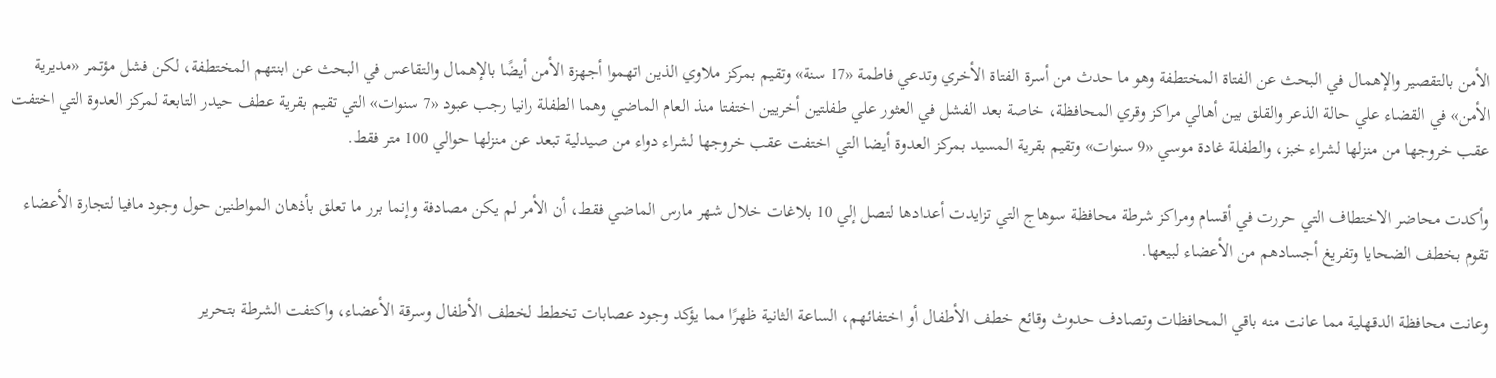الأمن بالتقصير والإهمال في البحث عن الفتاة المختطفة وهو ما حدث من أسرة الفتاة الأخري وتدعي فاطمة «17 سنة» وتقيم بمركز ملاوي الذين اتهموا أجهزة الأمن أيضًا بالإهمال والتقاعس في البحث عن ابنتهم المختطفة، لكن فشل مؤتمر «مديرية الأمن» في القضاء علي حالة الذعر والقلق بين أهالي مراكز وقري المحافظة، خاصة بعد الفشل في العثور علي طفلتين أخريين اختفتا منذ العام الماضي وهما الطفلة رانيا رجب عبود «7 سنوات» التي تقيم بقرية عطف حيدر التابعة لمركز العدوة التي اختفت عقب خروجها من منزلها لشراء خبز، والطفلة غادة موسي «9 سنوات» وتقيم بقرية المسيد بمركز العدوة أيضا التي اختفت عقب خروجها لشراء دواء من صيدلية تبعد عن منزلها حوالي 100 متر فقط.

وأكدت محاضر الاختطاف التي حررت في أقسام ومراكز شرطة محافظة سوهاج التي تزايدت أعدادها لتصل إلي 10 بلاغات خلال شهر مارس الماضي فقط، أن الأمر لم يكن مصادفة وإنما برر ما تعلق بأذهان المواطنين حول وجود مافيا لتجارة الأعضاء تقوم بخطف الضحايا وتفريغ أجسادهم من الأعضاء لبيعها.

وعانت محافظة الدقهلية مما عانت منه باقي المحافظات وتصادف حدوث وقائع خطف الأطفال أو اختفائهم، الساعة الثانية ظهرًا مما يؤكد وجود عصابات تخطط لخطف الأطفال وسرقة الأعضاء، واكتفت الشرطة بتحرير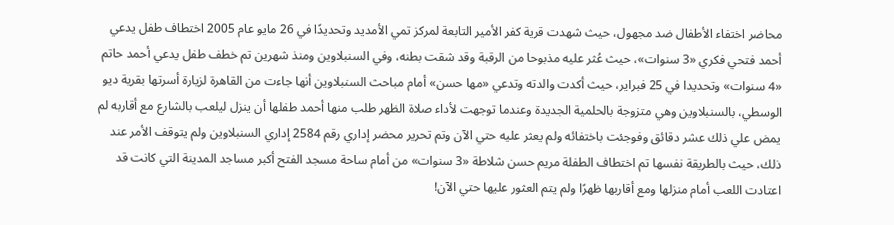محاضر اختفاء الأطفال ضد مجهول، حيث شهدت قرية كفر الأمير التابعة لمركز تمي الأمديد وتحديدًا في 26 مايو عام 2005 اختطاف طفل يدعي أحمد فتحي فكري «3 سنوات»، حيث عُثر عليه مذبوحا من الرقبة وقد شقت بطنه، وفي السنبلاوين ومنذ شهرين تم خطف طفل يدعي أحمد حاتم «4 سنوات» وتحديدا في 25 فبراير، حيث أكدت والدته وتدعي «مها حسن» أمام مباحث السنبلاوين أنها جاءت من القاهرة لزيارة أسرتها بقرية ديو الوسطي، بالسنبلاوين وهي متزوجة بالحلمية الجديدة وعندما توجهت لأداء صلاة الظهر طلب منها أحمد طفلها أن ينزل ليلعب بالشارع مع أقاربه لم يمض علي ذلك عشر دقائق وفوجئت باختفائه ولم يعثر عليه حتي الآن وتم تحرير محضر إداري رقم 2584 إداري السنبلاوين ولم يتوقف الأمر عند ذلك، حيث بالطريقة نفسها تم اختطاف الطفلة مريم حسن شلاطة «3 سنوات» من أمام ساحة مسجد الفتح أكبر مساجد المدينة التي كانت قد اعتادت اللعب أمام منزلها ومع أقاربها ظهرًا ولم يتم العثور عليها حتي الآن!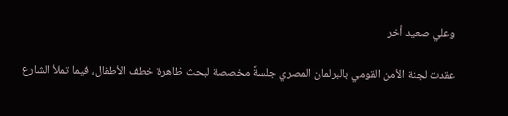وعلي صعيد أخر

عقدت لجنة الأمن القومي بالبرلمان المصري جلسةً مخصصة لبحث ظاهرة خطف الأطفال، فيما تملأ الشارع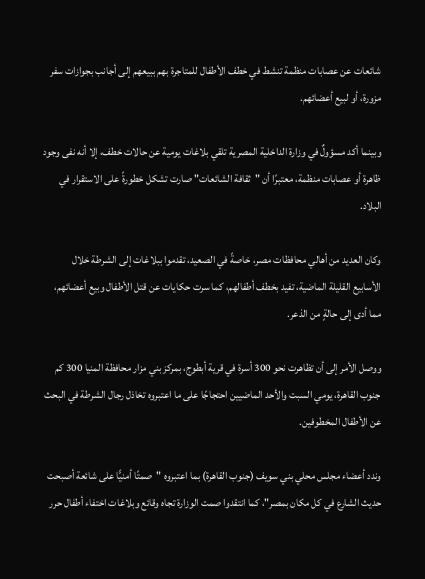شائعات عن عصابات منظمة تنشط في خطف الأطفال للمتاجرة بهم ببيعهم إلى أجانب بجوازات سفر مزورة، أو لبيع أعضائهم.

وبينما أكد مسؤولٌ في وزارة الداخلية المصرية تلقي بلاغات يومية عن حالات خطف، إلا أنه نفى وجود ظاهرة أو عصابات منظمة، معتبرًا أن "ثقافة الشائعات" صارت تشكل خطورةً على الاستقرار في البلاد.

وكان العديد من أهالي محافظات مصر، خاصةً في الصعيد، تقدموا ببلاغات إلى الشرطة خلال الأسابيع القليلة الماضية، تفيد بخطف أطفالهم، كما سرت حكايات عن قتل الأطفال وبيع أعضائهم، مما أدى إلى حالةٍ من الذعر.

ووصل الأمر إلى أن تظاهرت نحو 300 أسرة في قرية أبطوج، بمركز بني مزار محافظة المنيا 300 كم جنوب القاهرة، يومي السبت والأحد الماضيين احتجاجًا على ما اعتبروه تخاذل رجال الشرطة في البحث عن الأطفال المخطوفين.

وندد أعضاء مجلس محلي بني سويف (جنوب القاهرة) بما اعتبروه "صمتًا أمنيًّا على شائعة أصبحت حديث الشارع في كل مكان بمصر"، كما انتقدوا صمت الوزارة تجاه وقائع وبلاغات اختفاء أطفال حرر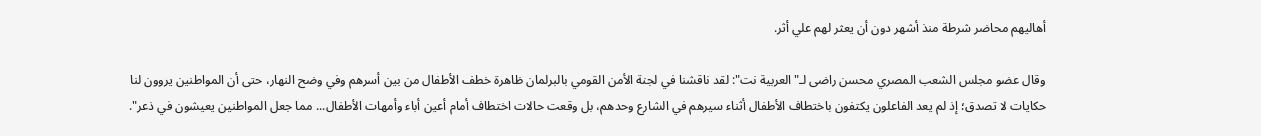أهاليهم محاضر شرطة منذ أشهر دون أن يعثر لهم علي أثر.

وقال عضو مجلس الشعب المصري محسن راضى لـ"العربية نت": لقد ناقشنا في لجنة الأمن القومي بالبرلمان ظاهرة خطف الأطفال من بين أسرهم وفي وضح النهار، حتى أن المواطنين يروون لنا حكايات لا تصدق؛ إذ لم يعد الفاعلون يكتفون باختطاف الأطفال أثناء سيرهم في الشارع وحدهم، بل وقعت حالات اختطاف أمام أعين أباء وأمهات الأطفال... مما جعل المواطنين يعيشون في ذعر".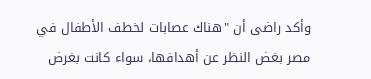وأكد راضى أن "هناك عصابات لخطف الأطفال في مصر بغض النظر عن أهدافها، سواء كانت بغرض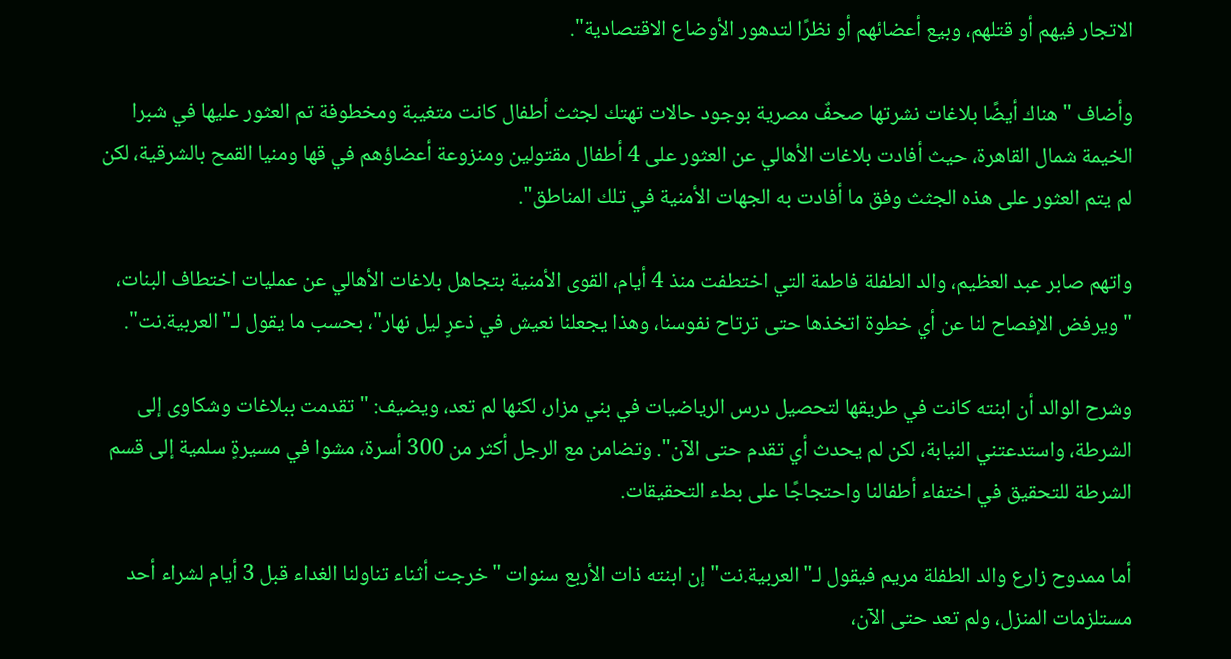الاتجار فيهم أو قتلهم، وبيع أعضائهم أو نظرًا لتدهور الأوضاع الاقتصادية".

وأضاف "هناك أيضًا بلاغات نشرتها صحفٌ مصرية بوجود حالات تهتك لجثث أطفال كانت متغيبة ومخطوفة تم العثور عليها في شبرا الخيمة شمال القاهرة، حيث أفادت بلاغات الأهالي عن العثور على 4 أطفال مقتولين ومنزوعة أعضاؤهم في قها ومنيا القمح بالشرقية، لكن لم يتم العثور على هذه الجثث وفق ما أفادت به الجهات الأمنية في تلك المناطق".

واتهم صابر عبد العظيم، والد الطفلة فاطمة التي اختطفت منذ 4 أيام، القوى الأمنية بتجاهل بلاغات الأهالي عن عمليات اختطاف البنات، "ويرفض الإفصاح لنا عن أي خطوة اتخذها حتى ترتاح نفوسنا، وهذا يجعلنا نعيش في ذعرٍ ليل نهار"، بحسب ما يقول لـ"العربية.نت".

وشرح الوالد أن ابنته كانت في طريقها لتحصيل درس الرياضيات في بني مزار، لكنها لم تعد، ويضيف: "تقدمت ببلاغات وشكاوى إلى الشرطة، واستدعتني النيابة، لكن لم يحدث أي تقدم حتى الآن". وتضامن مع الرجل أكثر من 300 أسرة، مشوا في مسيرةٍ سلمية إلى قسم الشرطة للتحقيق في اختفاء أطفالنا واحتجاجًا على بطء التحقيقات.

أما ممدوح زارع والد الطفلة مريم فيقول لـ"العربية.نت" إن ابنته ذات الأربع سنوات "خرجت أثناء تناولنا الغداء قبل 3 أيام لشراء أحد مستلزمات المنزل، ولم تعد حتى الآن،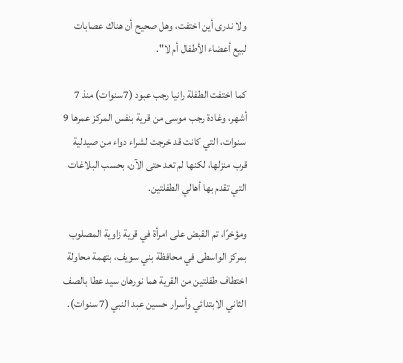ولا ندرى أين اختفت، وهل صحيح أن هناك عصابات لبيع أعضاء الأطفال أم لا".

كما اختفت الطفلة رانيا رجب عبود (7سنوات) منذ 7 أشهر، وغادة رجب موسى من قرية بنفس المركز عمرها 9 سنوات، التي كانت قد خرجت لشراء دواء من صيدلية قرب منزلها، لكنها لم تعد حتى الآن، بحسب البلاغات التي تقدم بها أهالي الطفلتين.

ومؤخرًا، تم القبض على امرأة في قرية زاوية المصلوب بمركز الواسطى في محافظة بني سويف، بتهمة محاولة اختطاف طفلتين من القرية هما نورهان سيد عطا بالصف الثاني الابتدائي وأسرار حسين عبد النبي (7 سنوات).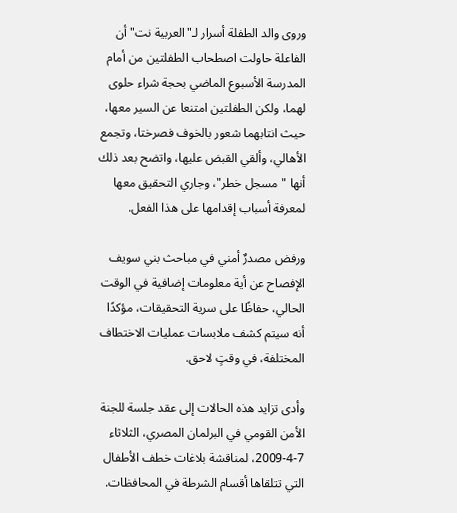وروى والد الطفلة أسرار لـ"العربية نت" أن الفاعلة حاولت اصطحاب الطفلتين من أمام المدرسة الأسبوع الماضي بحجة شراء حلوى لهما، ولكن الطفلتين امتنعا عن السير معها، حيث انتابهما شعور بالخوف فصرختا، وتجمع الأهالي، وألقي القبض عليها، واتضح بعد ذلك أنها "مسجل خطر"، وجاري التحقيق معها لمعرفة أسباب إقدامها على هذا الفعل.

ورفض مصدرٌ أمني في مباحث بني سويف الإفصاح عن أية معلومات إضافية في الوقت الحالي، حفاظًا على سرية التحقيقات، مؤكدًا أنه سيتم كشف ملابسات عمليات الاختطاف المختلفة، في وقتٍ لاحق.

وأدى تزايد هذه الحالات إلى عقد جلسة للجنة الأمن القومي في البرلمان المصري، الثلاثاء 7-4-2009، لمناقشة بلاغات خطف الأطفال التي تتلقاها أقسام الشرطة في المحافظات.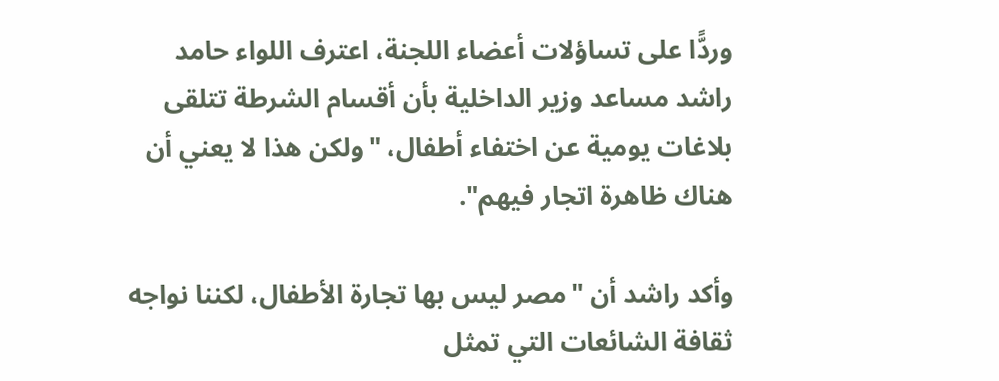وردًّا على تساؤلات أعضاء اللجنة، اعترف اللواء حامد راشد مساعد وزير الداخلية بأن أقسام الشرطة تتلقى بلاغات يومية عن اختفاء أطفال، "ولكن هذا لا يعني أن هناك ظاهرة اتجار فيهم".

وأكد راشد أن "مصر ليس بها تجارة الأطفال، لكننا نواجه ثقافة الشائعات التي تمثل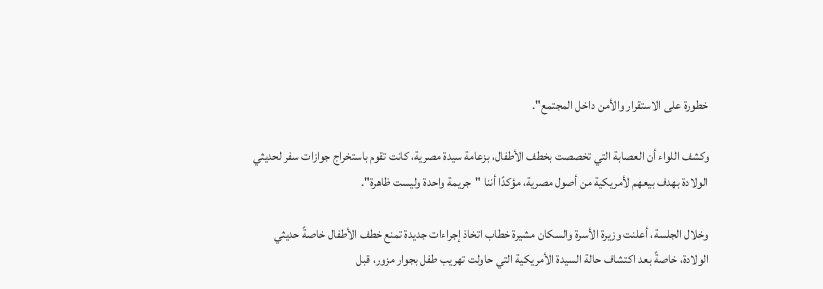خطورة على الاستقرار والأمن داخل المجتمع".

وكشف اللواء أن العصابة التي تخصصت بخطف الأطفال، بزعامة سيدة مصرية، كانت تقوم باستخراج جوازات سفر لحديثي الولادة بهدف بيعهم لأمريكية من أصول مصرية، مؤكدًا أننا "جريمة واحدة وليست ظاهرة".

وخلال الجلسة، أعلنت وزيرة الأسرة والسكان مشيرة خطاب اتخاذ إجراءات جديدة تمنع خطف الأطفال خاصةً حديثي الولادة، خاصةً بعد اكتشاف حالة السيدة الأمريكية التي حاولت تهريب طفل بجوار مزور، قبل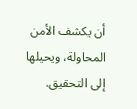أن يكشف الأمن المحاولة، ويحيلها إلى التحقيق.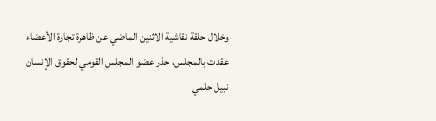وخلال حلقة نقاشية الاثنين الماضي عن ظاهرة تجارة الأعضاء عقدت بالمجلس، حذر عضو المجلس القومي لحقوق الإنسان نبيل حلمي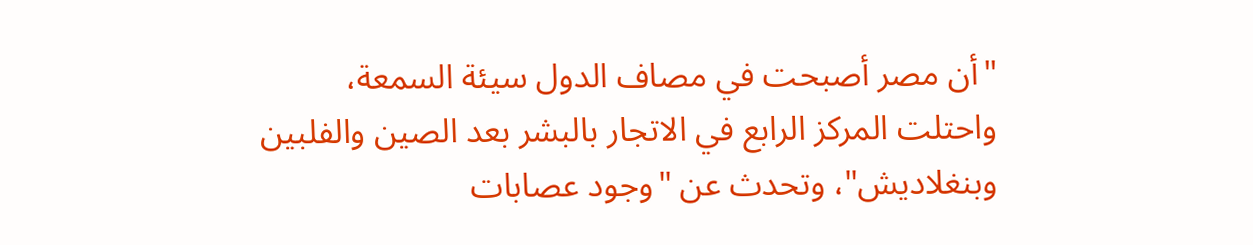"أن مصر أصبحت في مصاف الدول سيئة السمعة، واحتلت المركز الرابع في الاتجار بالبشر بعد الصين والفلبين وبنغلاديش"، وتحدث عن "وجود عصابات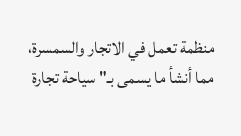منظمة تعمل في الاتجار والسمسرة، مما أنشأ ما يسمى بـ"سياحة تجارة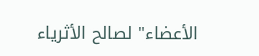الأعضاء" لصالح الأثرياء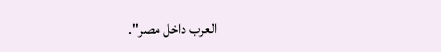العرب داخل مصر".